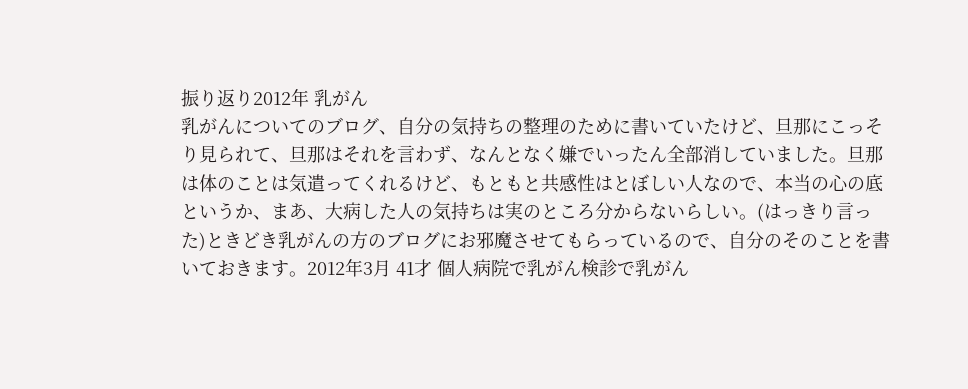振り返り2012年 乳がん
乳がんについてのブログ、自分の気持ちの整理のために書いていたけど、旦那にこっそり見られて、旦那はそれを言わず、なんとなく嫌でいったん全部消していました。旦那は体のことは気遣ってくれるけど、もともと共感性はとぼしい人なので、本当の心の底というか、まあ、大病した人の気持ちは実のところ分からないらしい。(はっきり言った)ときどき乳がんの方のブログにお邪魔させてもらっているので、自分のそのことを書いておきます。2012年3月 41才 個人病院で乳がん検診で乳がん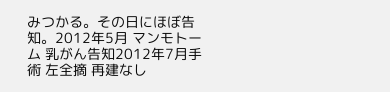みつかる。その日にほぼ告知。2012年5月 マンモトーム 乳がん告知2012年7月手術 左全摘 再建なし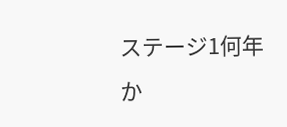ステージ1何年か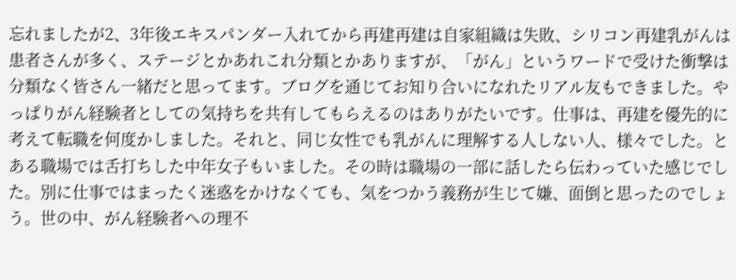忘れましたが2、3年後エキスパンダー入れてから再建再建は自家組織は失敗、シリコン再建乳がんは患者さんが多く、ステージとかあれこれ分類とかありますが、「がん」というワードで受けた衝撃は分類なく皆さん一緒だと思ってます。ブログを通じてお知り合いになれたリアル友もできました。やっぱりがん経験者としての気持ちを共有してもらえるのはありがたいです。仕事は、再建を優先的に考えて転職を何度かしました。それと、同じ女性でも乳がんに理解する人しない人、様々でした。とある職場では舌打ちした中年女子もいました。その時は職場の一部に話したら伝わっていた感じでした。別に仕事ではまったく迷惑をかけなくても、気をつかう義務が生じて嫌、面倒と思ったのでしょう。世の中、がん経験者への理不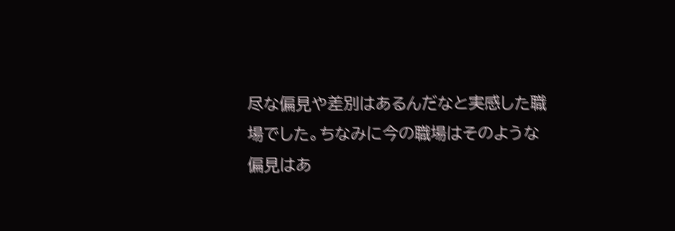尽な偏見や差別はあるんだなと実感した職場でした。ちなみに今の職場はそのような偏見はあ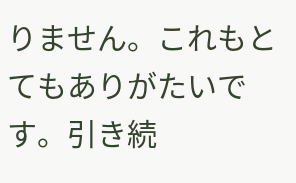りません。これもとてもありがたいです。引き続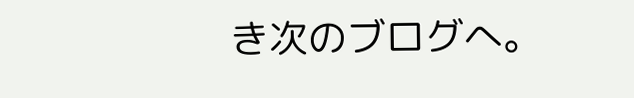き次のブログへ。